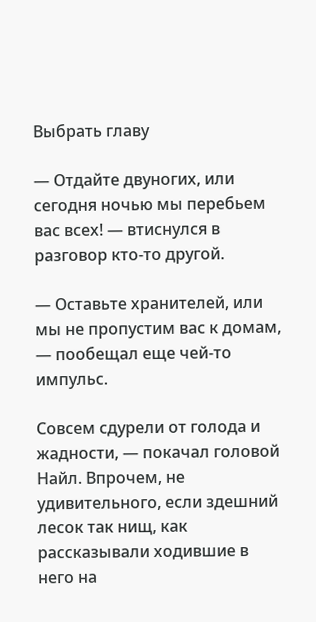Выбрать главу

— Отдайте двуногих, или сегодня ночью мы перебьем вас всех! — втиснулся в разговор кто-то другой.

— Оставьте хранителей, или мы не пропустим вас к домам, — пообещал еще чей-то импульс.

Совсем сдурели от голода и жадности, — покачал головой Найл. Впрочем, не удивительного, если здешний лесок так нищ, как рассказывали ходившие в него на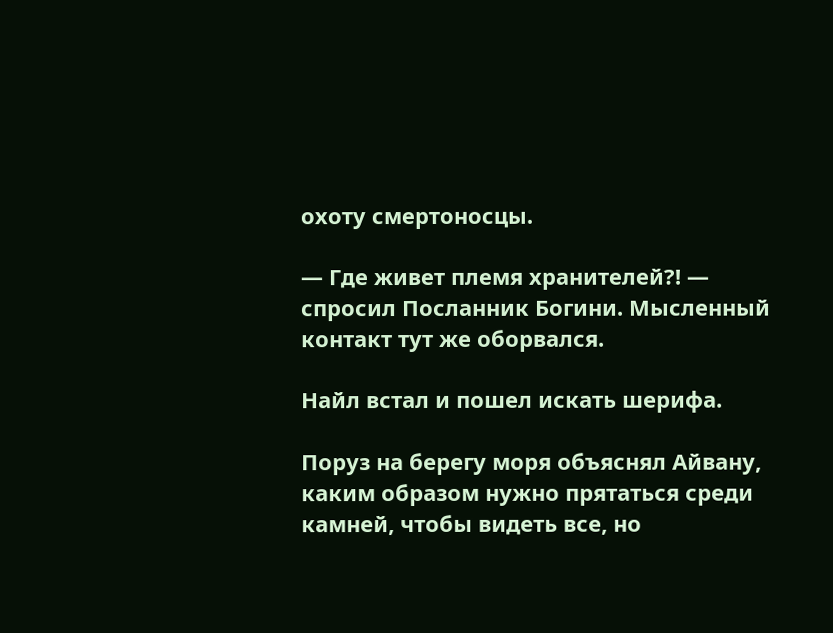охоту смертоносцы.

— Где живет племя хранителей?! — спросил Посланник Богини. Мысленный контакт тут же оборвался.

Найл встал и пошел искать шерифа.

Поруз на берегу моря объяснял Айвану, каким образом нужно прятаться среди камней, чтобы видеть все, но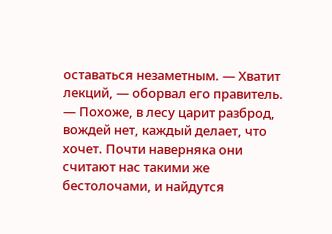оставаться незаметным. — Хватит лекций, — оборвал его правитель. — Похоже, в лесу царит разброд, вождей нет, каждый делает, что хочет. Почти наверняка они считают нас такими же бестолочами, и найдутся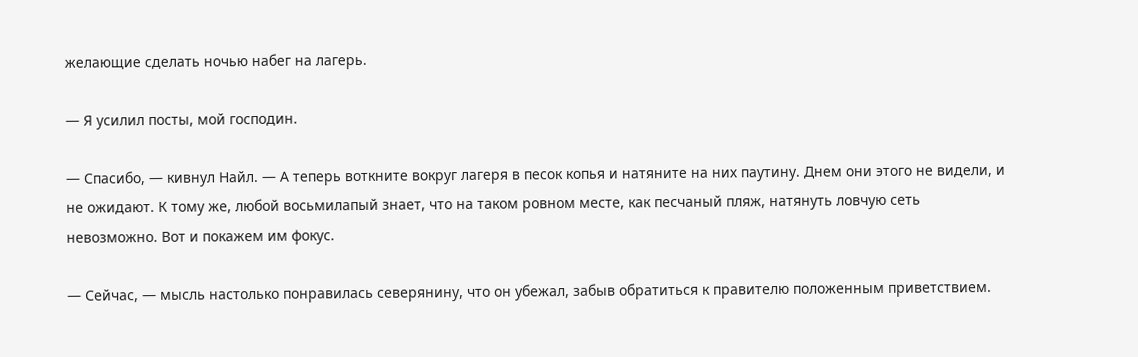желающие сделать ночью набег на лагерь.

— Я усилил посты, мой господин.

— Спасибо, — кивнул Найл. — А теперь воткните вокруг лагеря в песок копья и натяните на них паутину. Днем они этого не видели, и не ожидают. К тому же, любой восьмилапый знает, что на таком ровном месте, как песчаный пляж, натянуть ловчую сеть невозможно. Вот и покажем им фокус.

— Сейчас, — мысль настолько понравилась северянину, что он убежал, забыв обратиться к правителю положенным приветствием.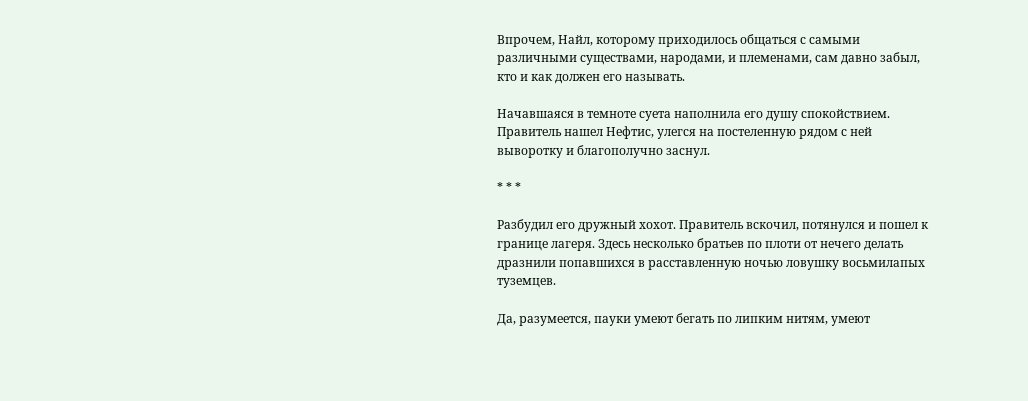Впрочем, Найл, которому приходилось общаться с самыми различными существами, народами, и племенами, сам давно забыл, кто и как должен его называть.

Начавшаяся в темноте суета наполнила его душу спокойствием. Правитель нашел Нефтис, улегся на постеленную рядом с ней выворотку и благополучно заснул.

* * *

Разбудил его дружный хохот. Правитель вскочил, потянулся и пошел к границе лагеря. Здесь несколько братьев по плоти от нечего делать дразнили попавшихся в расставленную ночью ловушку восьмилапых туземцев.

Да, разумеется, пауки умеют бегать по липким нитям, умеют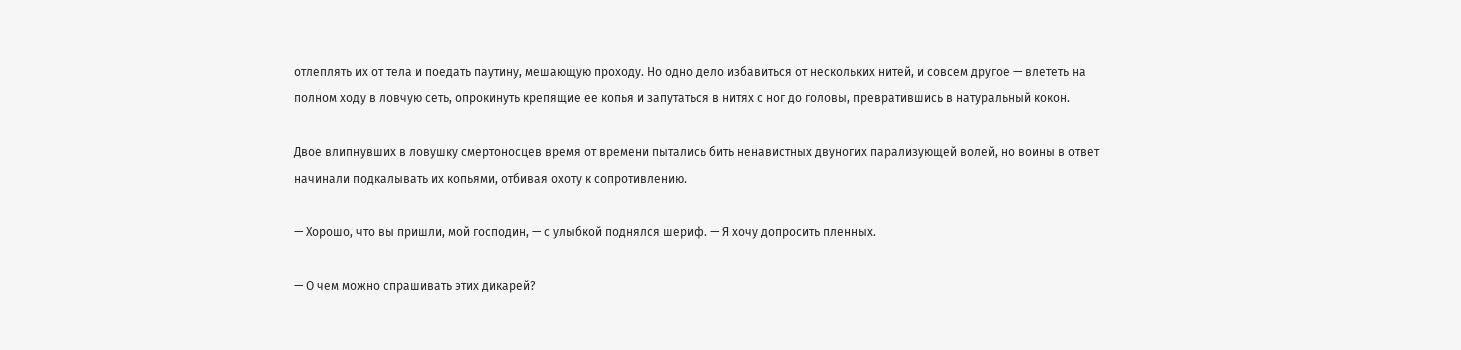отлеплять их от тела и поедать паутину, мешающую проходу. Но одно дело избавиться от нескольких нитей, и совсем другое — влететь на полном ходу в ловчую сеть, опрокинуть крепящие ее копья и запутаться в нитях с ног до головы, превратившись в натуральный кокон.

Двое влипнувших в ловушку смертоносцев время от времени пытались бить ненавистных двуногих парализующей волей, но воины в ответ начинали подкалывать их копьями, отбивая охоту к сопротивлению.

— Хорошо, что вы пришли, мой господин, — с улыбкой поднялся шериф. — Я хочу допросить пленных.

— О чем можно спрашивать этих дикарей?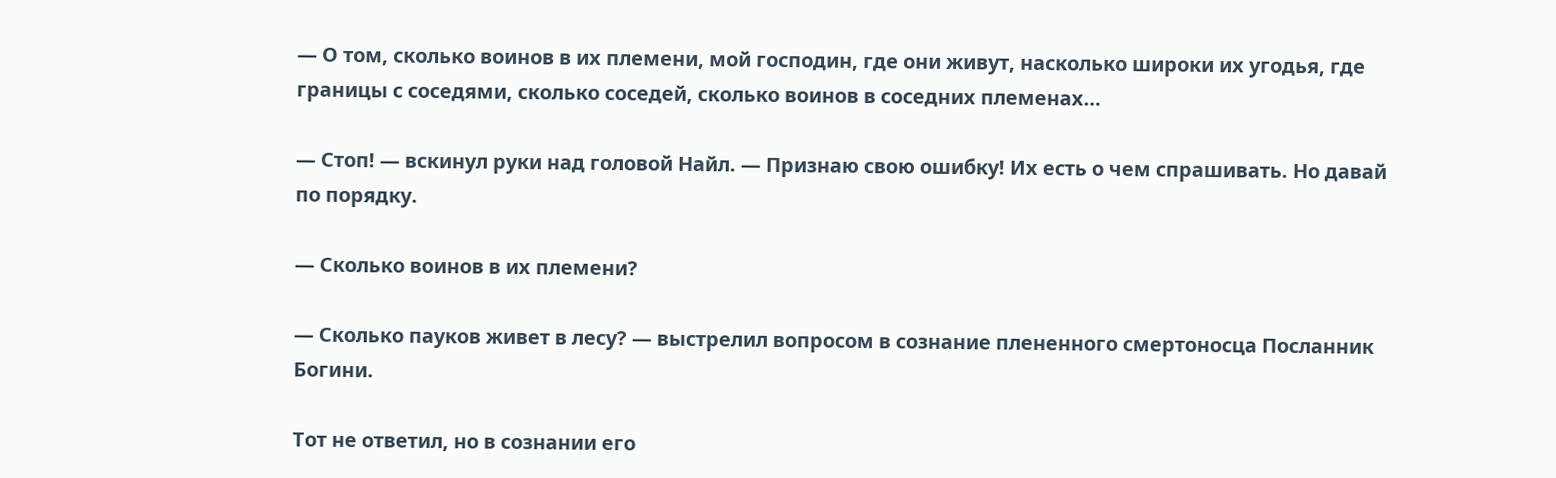— О том, сколько воинов в их племени, мой господин, где они живут, насколько широки их угодья, где границы с соседями, сколько соседей, сколько воинов в соседних племенах…

— Стоп! — вскинул руки над головой Найл. — Признаю свою ошибку! Их есть о чем спрашивать. Но давай по порядку.

— Сколько воинов в их племени?

— Сколько пауков живет в лесу? — выстрелил вопросом в сознание плененного смертоносца Посланник Богини.

Тот не ответил, но в сознании его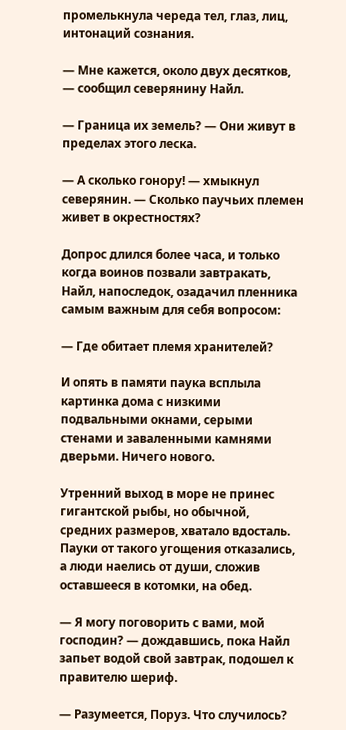промелькнула череда тел, глаз, лиц, интонаций сознания.

— Мне кажется, около двух десятков, — сообщил северянину Найл.

— Граница их земель? — Они живут в пределах этого леска.

— А сколько гонору! — хмыкнул северянин. — Сколько паучьих племен живет в окрестностях?

Допрос длился более часа, и только когда воинов позвали завтракать, Найл, напоследок, озадачил пленника самым важным для себя вопросом:

— Где обитает племя хранителей?

И опять в памяти паука всплыла картинка дома с низкими подвальными окнами, серыми стенами и заваленными камнями дверьми. Ничего нового.

Утренний выход в море не принес гигантской рыбы, но обычной, средних размеров, хватало вдосталь. Пауки от такого угощения отказались, а люди наелись от души, сложив оставшееся в котомки, на обед.

— Я могу поговорить с вами, мой господин? — дождавшись, пока Найл запьет водой свой завтрак, подошел к правителю шериф.

— Разумеется, Поруз. Что случилось?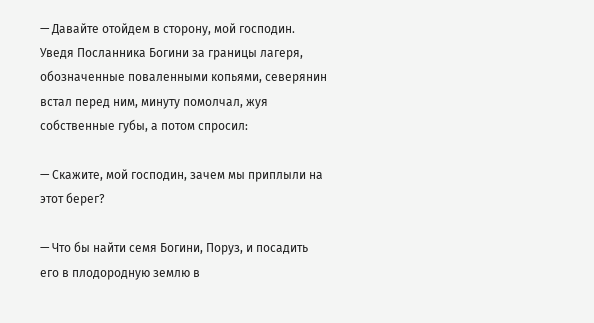— Давайте отойдем в сторону, мой господин. Уведя Посланника Богини за границы лагеря, обозначенные поваленными копьями, северянин встал перед ним, минуту помолчал, жуя собственные губы, а потом спросил:

— Скажите, мой господин, зачем мы приплыли на этот берег?

— Что бы найти семя Богини, Поруз, и посадить его в плодородную землю в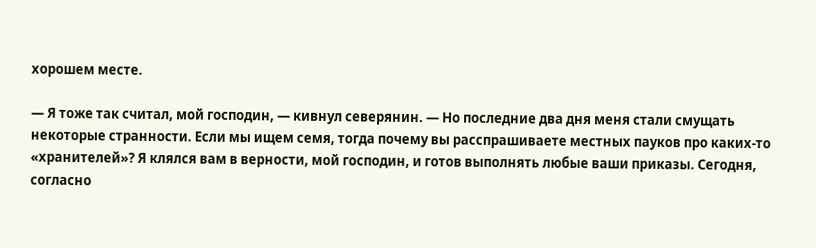хорошем месте.

— Я тоже так считал, мой господин, — кивнул северянин. — Но последние два дня меня стали смущать некоторые странности. Если мы ищем семя, тогда почему вы расспрашиваете местных пауков про каких-то «хранителей»? Я клялся вам в верности, мой господин, и готов выполнять любые ваши приказы. Сегодня, согласно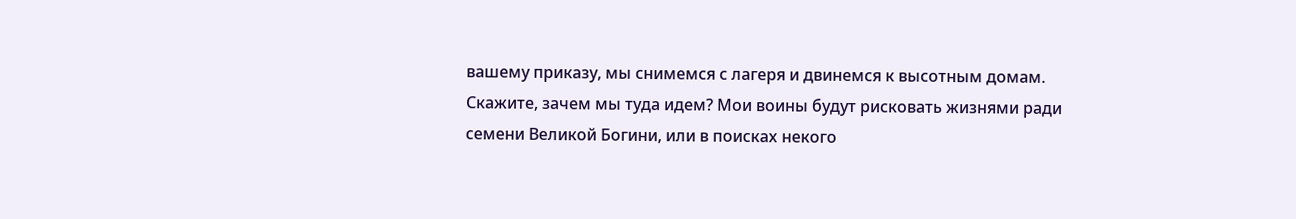вашему приказу, мы снимемся с лагеря и двинемся к высотным домам. Скажите, зачем мы туда идем? Мои воины будут рисковать жизнями ради семени Великой Богини, или в поисках некого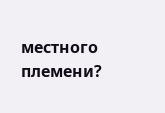местного племени?